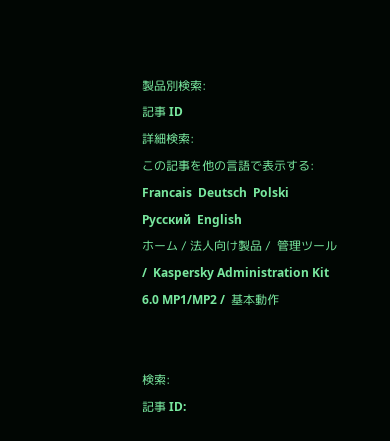製品別検索:
記事 ID
詳細検索:
この記事を他の言語で表示する:      Francais  Deutsch  Polski  Русский  English
ホーム / 法人向け製品 /  管理ツール /  Kaspersky Administration Kit 6.0 MP1/MP2 /  基本動作


検索:
記事 ID: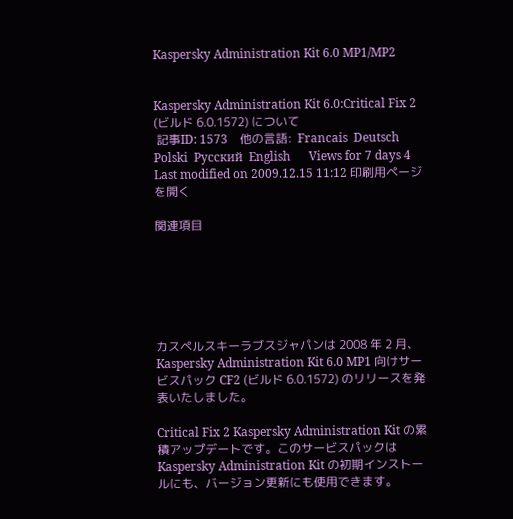Kaspersky Administration Kit 6.0 MP1/MP2


Kaspersky Administration Kit 6.0:Critical Fix 2 (ビルド 6.0.1572) について
 記事ID: 1573    他の言語:  Francais  Deutsch  Polski  Русский  English      Views for 7 days 4    Last modified on 2009.12.15 11:12 印刷用ページを開く

関連項目






カスペルスキーラブスジャパンは 2008 年 2 月、Kaspersky Administration Kit 6.0 MP1 向けサービスパック CF2 (ビルド 6.0.1572) のリリースを発表いたしました。

Critical Fix 2 Kaspersky Administration Kit の累積アップデートです。このサービスパックはKaspersky Administration Kit の初期インストールにも、バージョン更新にも使用できます。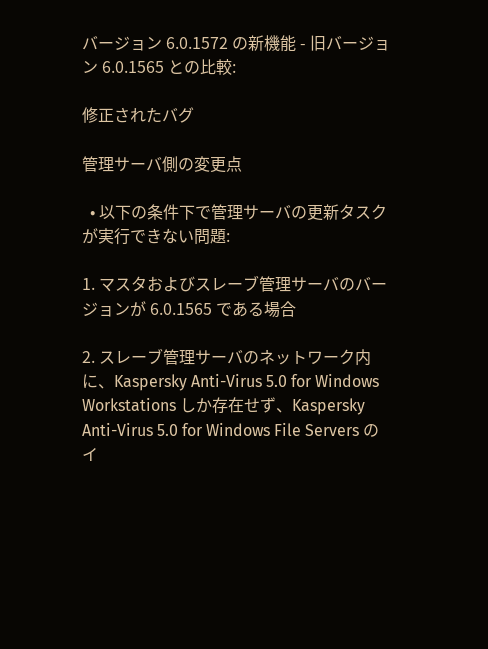バージョン 6.0.1572 の新機能 - 旧バージョン 6.0.1565 との比較:

修正されたバグ

管理サーバ側の変更点

  • 以下の条件下で管理サーバの更新タスクが実行できない問題:

1. マスタおよびスレーブ管理サーバのバージョンが 6.0.1565 である場合

2. スレーブ管理サーバのネットワーク内に、Kaspersky Anti-Virus 5.0 for Windows Workstations しか存在せず、Kaspersky Anti-Virus 5.0 for Windows File Servers のイ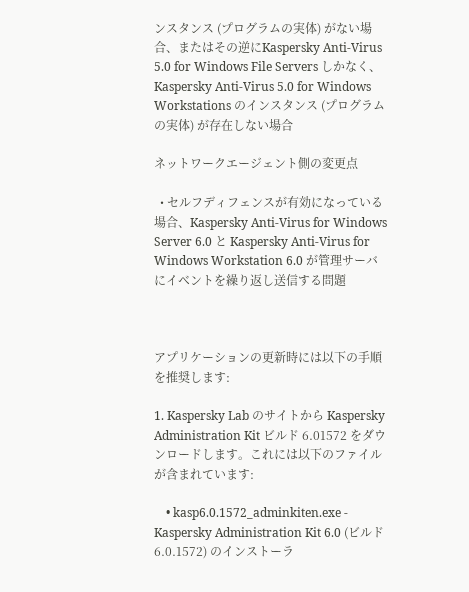ンスタンス (プログラムの実体) がない場合、またはその逆にKaspersky Anti-Virus 5.0 for Windows File Servers しかなく、Kaspersky Anti-Virus 5.0 for Windows Workstations のインスタンス (プログラムの実体) が存在しない場合

ネットワークエージェント側の変更点

  • セルフディフェンスが有効になっている場合、Kaspersky Anti-Virus for Windows Server 6.0 と Kaspersky Anti-Virus for Windows Workstation 6.0 が管理サーバにイベントを繰り返し送信する問題



アプリケーションの更新時には以下の手順を推奨します:

1. Kaspersky Lab のサイトから Kaspersky Administration Kit ビルド 6.01572 をダウンロードします。これには以下のファイルが含まれています:

    • kasp6.0.1572_adminkiten.exe - Kaspersky Administration Kit 6.0 (ビルド 6.0.1572) のインストーラ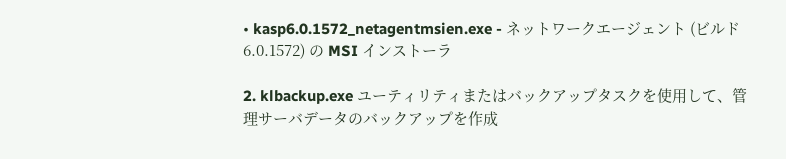• kasp6.0.1572_netagentmsien.exe - ネットワークエージェント (ビルド 6.0.1572) の MSI インストーラ

2. klbackup.exe ユーティリティまたはバックアップタスクを使用して、管理サーバデータのバックアップを作成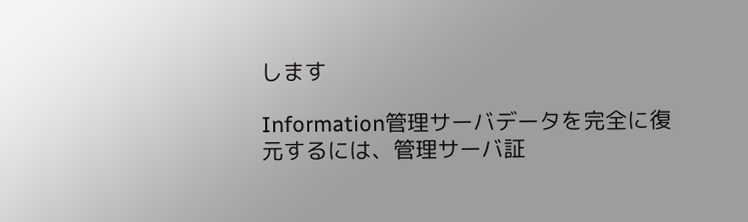します

Information管理サーバデータを完全に復元するには、管理サーバ証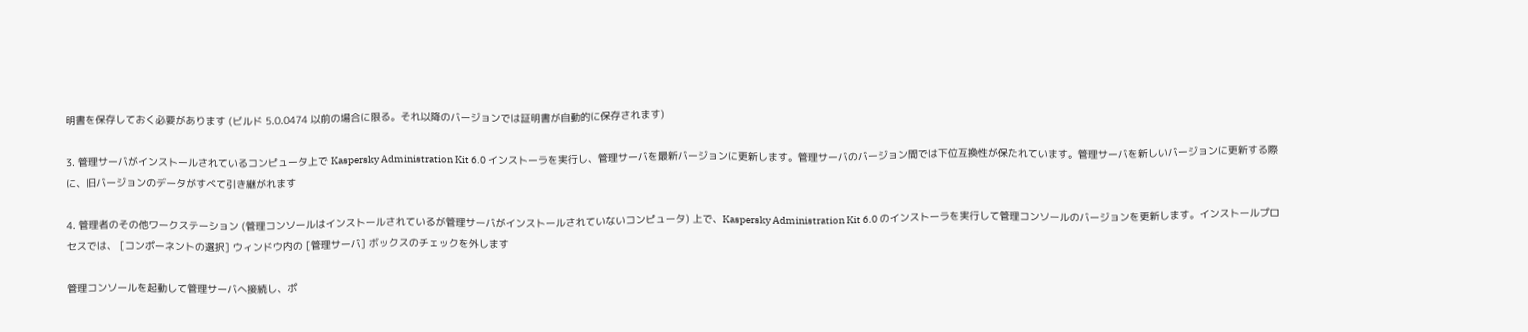明書を保存しておく必要があります (ビルド 5.0.0474 以前の場合に限る。それ以降のバージョンでは証明書が自動的に保存されます)

3. 管理サーバがインストールされているコンピュータ上で Kaspersky Administration Kit 6.0 インストーラを実行し、管理サーバを最新バージョンに更新します。管理サーバのバージョン間では下位互換性が保たれています。管理サーバを新しいバージョンに更新する際に、旧バージョンのデータがすべて引き継がれます

4. 管理者のその他ワークステーション (管理コンソールはインストールされているが管理サーバがインストールされていないコンピュータ) 上で、Kaspersky Administration Kit 6.0 のインストーラを実行して管理コンソールのバージョンを更新します。インストールプロセスでは、 [コンポーネントの選択] ウィンドウ内の [管理サーバ] ボックスのチェックを外します

管理コンソールを起動して管理サーバへ接続し、ポ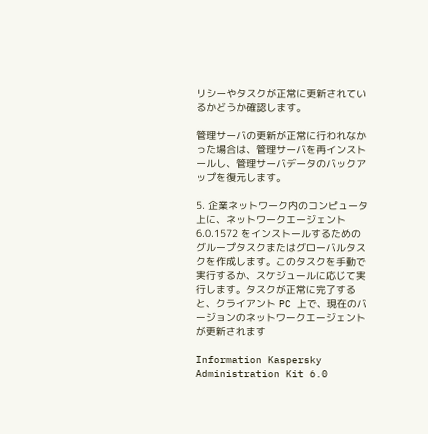リシーやタスクが正常に更新されているかどうか確認します。

管理サーバの更新が正常に行われなかった場合は、管理サーバを再インストールし、管理サーバデータのバックアップを復元します。

5. 企業ネットワーク内のコンピュータ上に、ネットワークエージェント 6.0.1572 をインストールするためのグループタスクまたはグローバルタスクを作成します。このタスクを手動で実行するか、スケジュールに応じて実行します。タスクが正常に完了すると、クライアント PC 上で、現在のバージョンのネットワークエージェントが更新されます

Information Kaspersky Administration Kit 6.0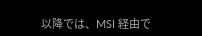以降では、MSI 経由で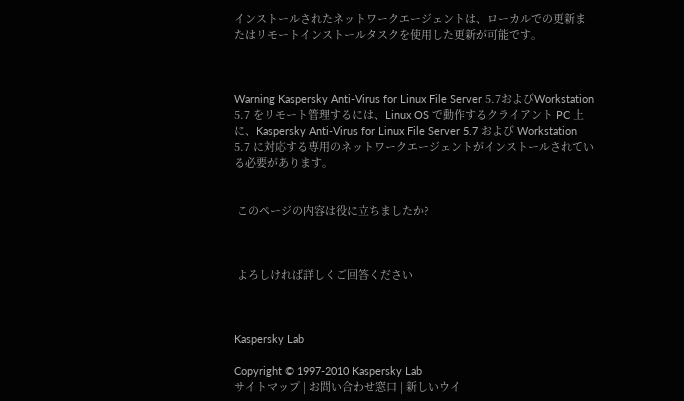インストールされたネットワークエージェントは、ローカルでの更新またはリモートインストールタスクを使用した更新が可能です。



Warning Kaspersky Anti-Virus for Linux File Server 5.7およびWorkstation 5.7 をリモート管理するには、Linux OS で動作するクライアント PC 上に、Kaspersky Anti-Virus for Linux File Server 5.7 および Workstation 5.7 に対応する専用のネットワークエージェントがインストールされている必要があります。


 このページの内容は役に立ちましたか?



 よろしければ詳しくご回答ください



Kaspersky Lab

Copyright © 1997-2010 Kaspersky Lab
サイトマップ | お問い合わせ窓口 | 新しいウイ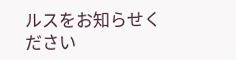ルスをお知らせください